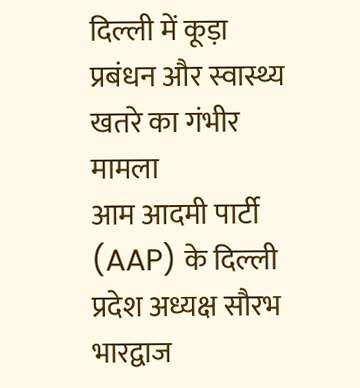दिल्ली में कूड़ा प्रबंधन और स्वास्थ्य खतरे का गंभीर मामला
आम आदमी पार्टी (AAP) के दिल्ली प्रदेश अध्यक्ष सौरभ भारद्वाज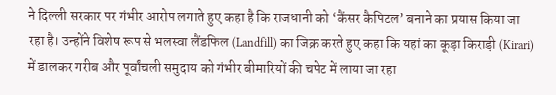ने दिल्ली सरकार पर गंभीर आरोप लगाते हुए कहा है कि राजधानी को ‘कैंसर कैपिटल’ बनाने का प्रयास किया जा रहा है। उन्होंने विशेष रूप से भलस्वा लैंडफिल (Landfill) का जिक्र करते हुए कहा कि यहां का कूड़ा किराड़ी (Kirari) में डालकर गरीब और पूर्वांचली समुदाय को गंभीर बीमारियों की चपेट में लाया जा रहा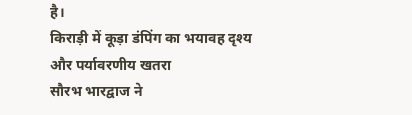है।
किराड़ी में कूड़ा डंपिंग का भयावह दृश्य और पर्यावरणीय खतरा
सौरभ भारद्वाज ने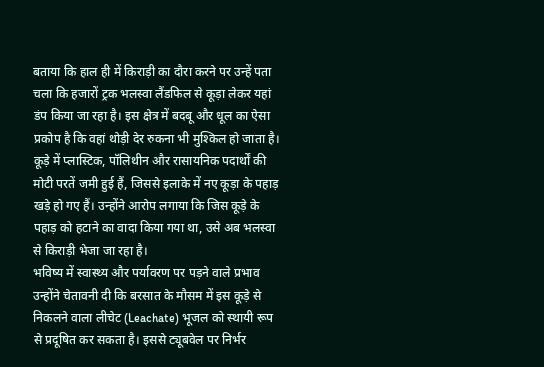बताया कि हाल ही में किराड़ी का दौरा करने पर उन्हें पता चला कि हजारों ट्रक भलस्वा लैंडफिल से कूड़ा लेकर यहां डंप किया जा रहा है। इस क्षेत्र में बदबू और धूल का ऐसा प्रकोप है कि वहां थोड़ी देर रुकना भी मुश्किल हो जाता है। कूड़े में प्लास्टिक, पॉलिथीन और रासायनिक पदार्थों की मोटी परतें जमी हुई हैं, जिससे इलाके में नए कूड़ा के पहाड़ खड़े हो गए हैं। उन्होंने आरोप लगाया कि जिस कूड़े के पहाड़ को हटाने का वादा किया गया था, उसे अब भलस्वा से किराड़ी भेजा जा रहा है।
भविष्य में स्वास्थ्य और पर्यावरण पर पड़ने वाले प्रभाव
उन्होंने चेतावनी दी कि बरसात के मौसम में इस कूड़े से निकलने वाला लीचेट (Leachate) भूजल को स्थायी रूप से प्रदूषित कर सकता है। इससे ट्यूबवेल पर निर्भर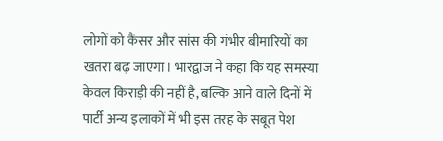लोगों को कैंसर और सांस की गंभीर बीमारियों का खतरा बढ़ जाएगा। भारद्वाज ने कहा कि यह समस्या केवल किराड़ी की नहीं है, बल्कि आने वाले दिनों में पार्टी अन्य इलाकों में भी इस तरह के सबूत पेश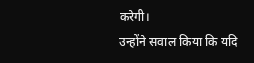करेगी।
उन्होंने सवाल किया कि यदि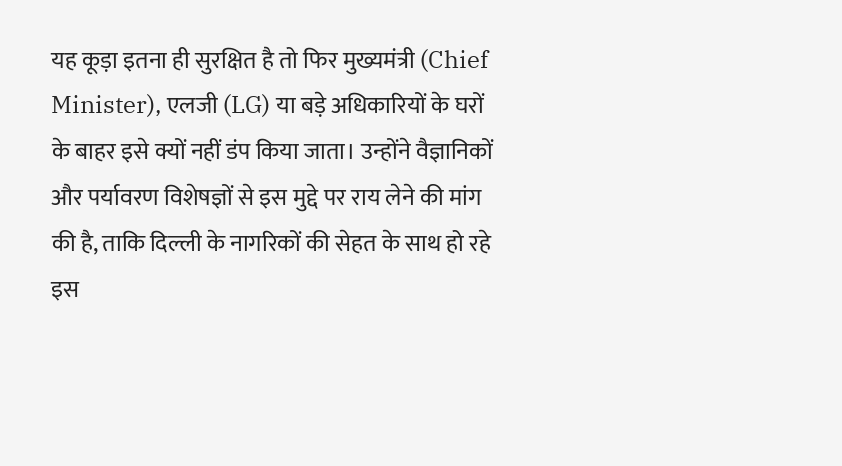यह कूड़ा इतना ही सुरक्षित है तो फिर मुख्यमंत्री (Chief Minister), एलजी (LG) या बड़े अधिकारियों के घरों के बाहर इसे क्यों नहीं डंप किया जाता। उन्होंने वैज्ञानिकों और पर्यावरण विशेषज्ञों से इस मुद्दे पर राय लेने की मांग की है, ताकि दिल्ली के नागरिकों की सेहत के साथ हो रहे इस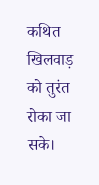कथित खिलवाड़ को तुरंत रोका जा सके।